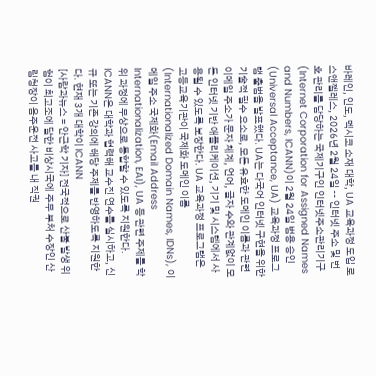바레인, 인도, 멕시코 소재 대학, UA 교육과정 도입 로스앤젤레스, 2026년 2월 24일 -- 인터넷 주소 및 번호 관리를 담당하는 국제기구인 인터넷주소관리기구(Internet Corporation for Assigned Names and Numbers, ICANN)이 2월 24일 범용 승인(Universal Acceptance, UA) 교육과정 프로그램 출범을 발표했다. UA는 다국어 인터넷 구현을 위한 기술적 필수 요소로, 모든 유효한 도메인 이름과 관련 이메일 주소가 문자 체계, 언어, 글자 수와 관계없이 모든 인터넷 기반 애플리케이션, 기기 및 시스템에서 사용될 수 있도록 보장한다. UA 교육과정 프로그램은 고등교육기관이 국제화 도메인 이름(Internationalized Domain Names, IDNs), 이메일 주소 국제화(Email Address Internationalization, EAI), UA 등 관련 주제를 학위 과정에 무상으로 통합할 수 있도록 지원한다. ICANN은 대학과 협력해 교수진 연수를 실시하고, 신규 또는 기존 강의에 해당 주제를 반영하도록 지원한다. 현재 3개 대학이 ICANN
[사람과뉴스 = 안근학 기자] 전국적으로 산불 발생 위험이 최고조에 달한 비상시국에 주무 부처 수장인 산림청장이 음주운전 사고를 내 직권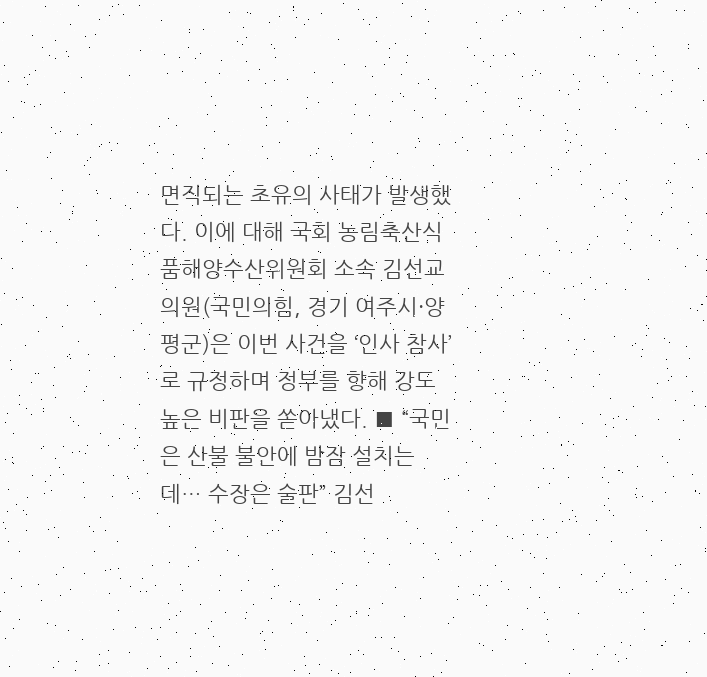면직되는 초유의 사태가 발생했다. 이에 대해 국회 농림축산식품해양수산위원회 소속 김선교 의원(국민의힘, 경기 여주시·양평군)은 이번 사건을 ‘인사 참사’로 규정하며 정부를 향해 강도 높은 비판을 쏟아냈다. ■ “국민은 산불 불안에 밤잠 설치는데… 수장은 술판” 김선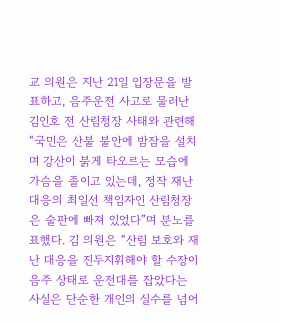교 의원은 지난 21일 입장문을 발표하고, 음주운전 사고로 물러난 김인호 전 산림청장 사태와 관련해 “국민은 산불 불안에 밤잠을 설치며 강산이 붉게 타오르는 모습에 가슴을 졸이고 있는데, 정작 재난 대응의 최일선 책임자인 산림청장은 술판에 빠져 있었다”며 분노를 표했다. 김 의원은 “산림 보호와 재난 대응을 진두지휘해야 할 수장이 음주 상태로 운전대를 잡았다는 사실은 단순한 개인의 실수를 넘어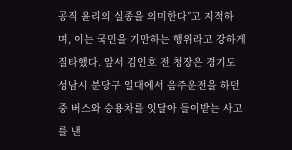공직 윤리의 실종을 의미한다”고 지적하며, 이는 국민을 기만하는 행위라고 강하게 질타했다. 앞서 김인호 전 청장은 경기도 성남시 분당구 일대에서 음주운전을 하던 중 버스와 승용차를 잇달아 들이받는 사고를 낸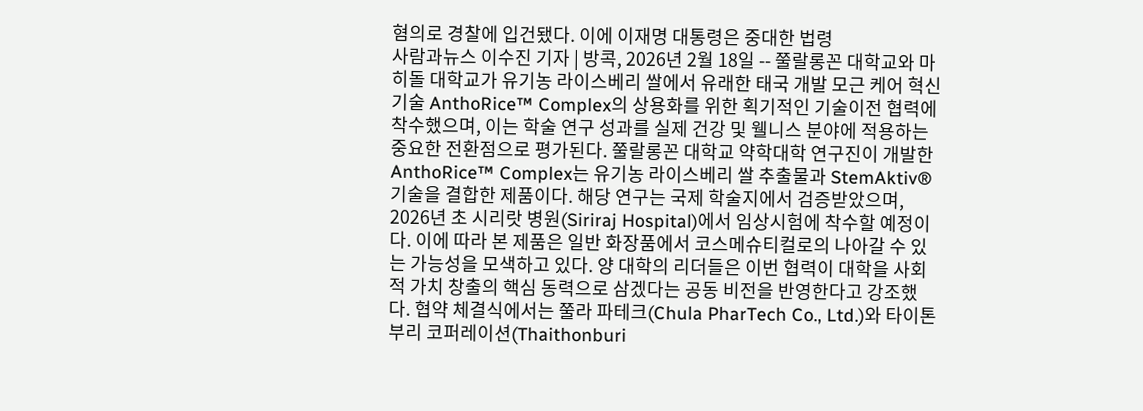혐의로 경찰에 입건됐다. 이에 이재명 대통령은 중대한 법령
사람과뉴스 이수진 기자 | 방콕, 2026년 2월 18일 -- 쭐랄롱꼰 대학교와 마히돌 대학교가 유기농 라이스베리 쌀에서 유래한 태국 개발 모근 케어 혁신 기술 AnthoRice™ Complex의 상용화를 위한 획기적인 기술이전 협력에 착수했으며, 이는 학술 연구 성과를 실제 건강 및 웰니스 분야에 적용하는 중요한 전환점으로 평가된다. 쭐랄롱꼰 대학교 약학대학 연구진이 개발한 AnthoRice™ Complex는 유기농 라이스베리 쌀 추출물과 StemAktiv® 기술을 결합한 제품이다. 해당 연구는 국제 학술지에서 검증받았으며, 2026년 초 시리랏 병원(Siriraj Hospital)에서 임상시험에 착수할 예정이다. 이에 따라 본 제품은 일반 화장품에서 코스메슈티컬로의 나아갈 수 있는 가능성을 모색하고 있다. 양 대학의 리더들은 이번 협력이 대학을 사회적 가치 창출의 핵심 동력으로 삼겠다는 공동 비전을 반영한다고 강조했다. 협약 체결식에서는 쭐라 파테크(Chula PharTech Co., Ltd.)와 타이톤부리 코퍼레이션(Thaithonburi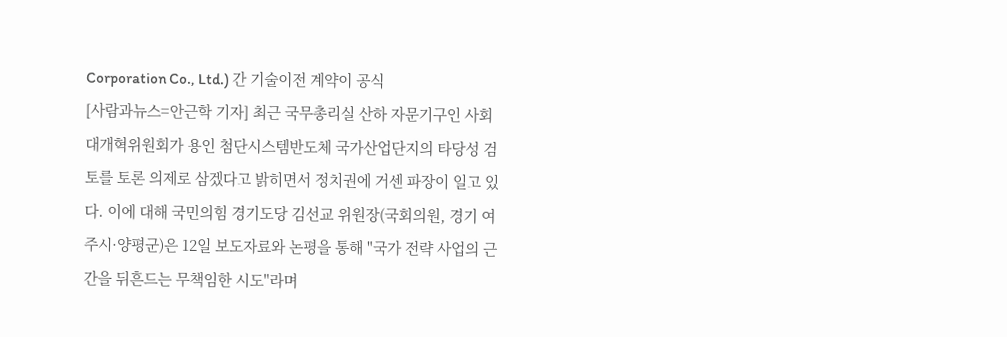Corporation Co., Ltd.) 간 기술이전 계약이 공식
[사람과뉴스=안근학 기자] 최근 국무총리실 산하 자문기구인 사회대개혁위원회가 용인 첨단시스템반도체 국가산업단지의 타당성 검토를 토론 의제로 삼겠다고 밝히면서 정치권에 거센 파장이 일고 있다. 이에 대해 국민의힘 경기도당 김선교 위원장(국회의원, 경기 여주시·양평군)은 12일 보도자료와 논평을 통해 "국가 전략 사업의 근간을 뒤흔드는 무책임한 시도"라며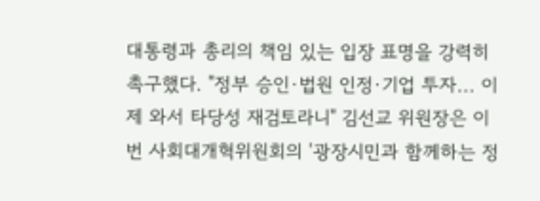대통령과 총리의 책임 있는 입장 표명을 강력히 촉구했다. "정부 승인·법원 인정·기업 투자... 이제 와서 타당성 재검토라니" 김선교 위원장은 이번 사회대개혁위원회의 '광장시민과 함께하는 정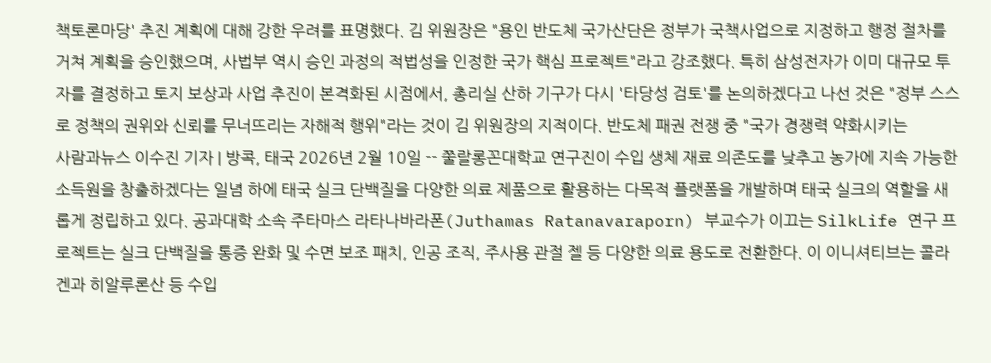책토론마당' 추진 계획에 대해 강한 우려를 표명했다. 김 위원장은 "용인 반도체 국가산단은 정부가 국책사업으로 지정하고 행정 절차를 거쳐 계획을 승인했으며, 사법부 역시 승인 과정의 적법성을 인정한 국가 핵심 프로젝트"라고 강조했다. 특히 삼성전자가 이미 대규모 투자를 결정하고 토지 보상과 사업 추진이 본격화된 시점에서, 총리실 산하 기구가 다시 '타당성 검토'를 논의하겠다고 나선 것은 "정부 스스로 정책의 권위와 신뢰를 무너뜨리는 자해적 행위"라는 것이 김 위원장의 지적이다. 반도체 패권 전쟁 중 "국가 경쟁력 약화시키는
사람과뉴스 이수진 기자 | 방콕, 태국 2026년 2월 10일 -- 쭐랄롱꼰대학교 연구진이 수입 생체 재료 의존도를 낮추고 농가에 지속 가능한 소득원을 창출하겠다는 일념 하에 태국 실크 단백질을 다양한 의료 제품으로 활용하는 다목적 플랫폼을 개발하며 태국 실크의 역할을 새롭게 정립하고 있다. 공과대학 소속 주타마스 라타나바라폰(Juthamas Ratanavaraporn) 부교수가 이끄는 SilkLife 연구 프로젝트는 실크 단백질을 통증 완화 및 수면 보조 패치, 인공 조직, 주사용 관절 젤 등 다양한 의료 용도로 전환한다. 이 이니셔티브는 콜라겐과 히알루론산 등 수입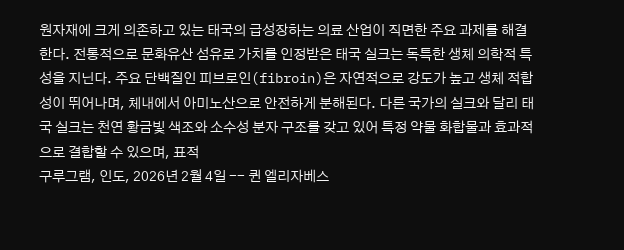원자재에 크게 의존하고 있는 태국의 급성장하는 의료 산업이 직면한 주요 과제를 해결한다. 전통적으로 문화유산 섬유로 가치를 인정받은 태국 실크는 독특한 생체 의학적 특성을 지닌다. 주요 단백질인 피브로인(fibroin)은 자연적으로 강도가 높고 생체 적합성이 뛰어나며, 체내에서 아미노산으로 안전하게 분해된다. 다른 국가의 실크와 달리 태국 실크는 천연 황금빛 색조와 소수성 분자 구조를 갖고 있어 특정 약물 화합물과 효과적으로 결합할 수 있으며, 표적
구루그램, 인도, 2026년 2월 4일 -- 퀸 엘리자베스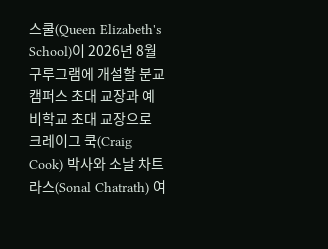스쿨(Queen Elizabeth's School)이 2026년 8월 구루그램에 개설할 분교 캠퍼스 초대 교장과 예비학교 초대 교장으로 크레이그 쿡(Craig Cook) 박사와 소날 차트라스(Sonal Chatrath) 여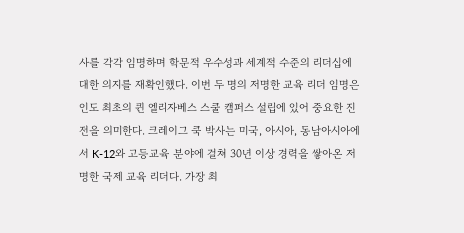사를 각각 임명하며 학문적 우수성과 세계적 수준의 리더십에 대한 의지를 재확인했다. 이번 두 명의 저명한 교육 리더 임명은 인도 최초의 퀸 엘리자베스 스쿨 캠퍼스 설립에 있어 중요한 진전을 의미한다. 크레이그 쿡 박사는 미국, 아시아, 동남아시아에서 K-12와 고등교육 분야에 걸쳐 30년 이상 경력을 쌓아온 저명한 국제 교육 리더다. 가장 최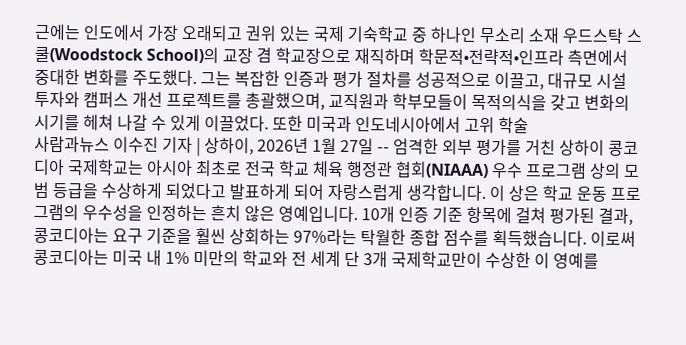근에는 인도에서 가장 오래되고 권위 있는 국제 기숙학교 중 하나인 무소리 소재 우드스탁 스쿨(Woodstock School)의 교장 겸 학교장으로 재직하며 학문적•전략적•인프라 측면에서 중대한 변화를 주도했다. 그는 복잡한 인증과 평가 절차를 성공적으로 이끌고, 대규모 시설 투자와 캠퍼스 개선 프로젝트를 총괄했으며, 교직원과 학부모들이 목적의식을 갖고 변화의 시기를 헤쳐 나갈 수 있게 이끌었다. 또한 미국과 인도네시아에서 고위 학술
사람과뉴스 이수진 기자 | 상하이, 2026년 1월 27일 -- 엄격한 외부 평가를 거친 상하이 콩코디아 국제학교는 아시아 최초로 전국 학교 체육 행정관 협회(NIAAA) 우수 프로그램 상의 모범 등급을 수상하게 되었다고 발표하게 되어 자랑스럽게 생각합니다. 이 상은 학교 운동 프로그램의 우수성을 인정하는 흔치 않은 영예입니다. 10개 인증 기준 항목에 걸쳐 평가된 결과, 콩코디아는 요구 기준을 훨씬 상회하는 97%라는 탁월한 종합 점수를 획득했습니다. 이로써 콩코디아는 미국 내 1% 미만의 학교와 전 세계 단 3개 국제학교만이 수상한 이 영예를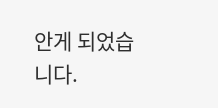안게 되었습니다.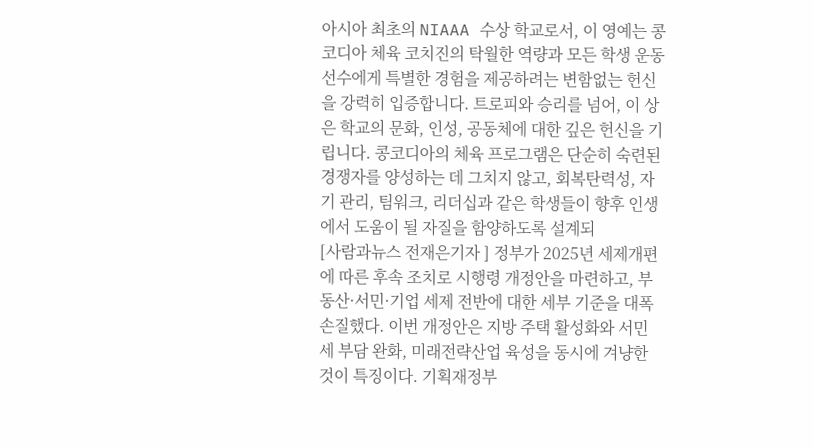아시아 최초의 NIAAA 수상 학교로서, 이 영예는 콩코디아 체육 코치진의 탁월한 역량과 모든 학생 운동선수에게 특별한 경험을 제공하려는 변함없는 헌신을 강력히 입증합니다. 트로피와 승리를 넘어, 이 상은 학교의 문화, 인성, 공동체에 대한 깊은 헌신을 기립니다. 콩코디아의 체육 프로그램은 단순히 숙련된 경쟁자를 양성하는 데 그치지 않고, 회복탄력성, 자기 관리, 팀워크, 리더십과 같은 학생들이 향후 인생에서 도움이 될 자질을 함양하도록 설계되
[사람과뉴스 전재은기자 ] 정부가 2025년 세제개편에 따른 후속 조치로 시행령 개정안을 마련하고, 부동산·서민·기업 세제 전반에 대한 세부 기준을 대폭 손질했다. 이번 개정안은 지방 주택 활성화와 서민 세 부담 완화, 미래전략산업 육성을 동시에 겨냥한 것이 특징이다. 기획재정부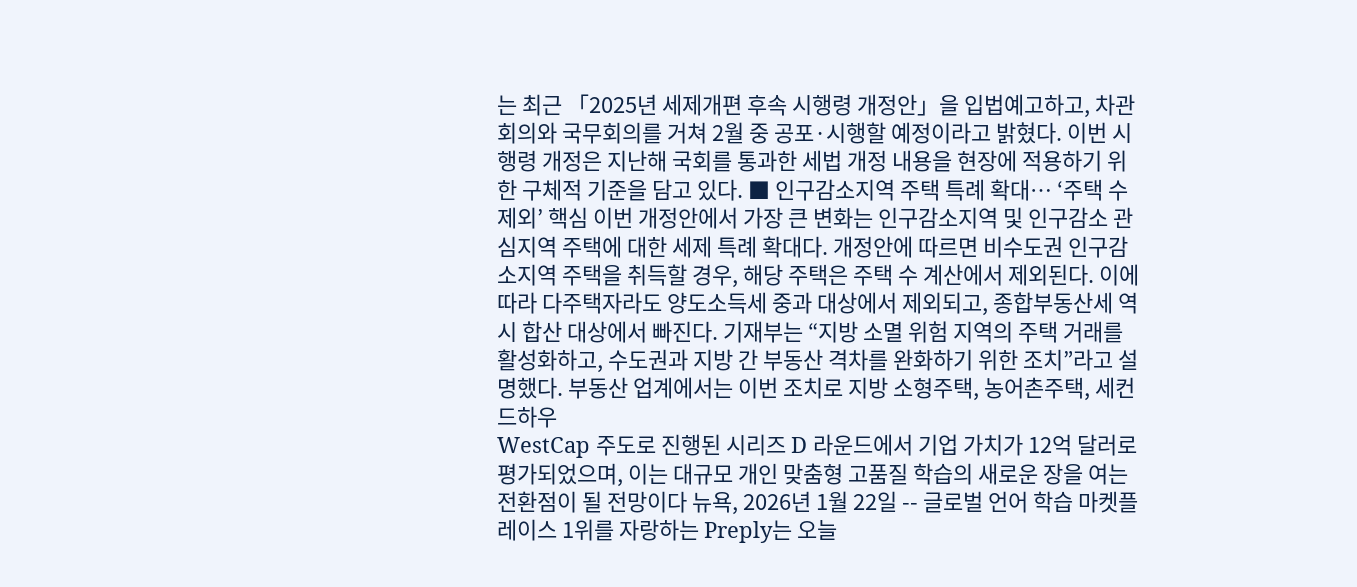는 최근 「2025년 세제개편 후속 시행령 개정안」을 입법예고하고, 차관회의와 국무회의를 거쳐 2월 중 공포·시행할 예정이라고 밝혔다. 이번 시행령 개정은 지난해 국회를 통과한 세법 개정 내용을 현장에 적용하기 위한 구체적 기준을 담고 있다. ■ 인구감소지역 주택 특례 확대… ‘주택 수 제외’ 핵심 이번 개정안에서 가장 큰 변화는 인구감소지역 및 인구감소 관심지역 주택에 대한 세제 특례 확대다. 개정안에 따르면 비수도권 인구감소지역 주택을 취득할 경우, 해당 주택은 주택 수 계산에서 제외된다. 이에 따라 다주택자라도 양도소득세 중과 대상에서 제외되고, 종합부동산세 역시 합산 대상에서 빠진다. 기재부는 “지방 소멸 위험 지역의 주택 거래를 활성화하고, 수도권과 지방 간 부동산 격차를 완화하기 위한 조치”라고 설명했다. 부동산 업계에서는 이번 조치로 지방 소형주택, 농어촌주택, 세컨드하우
WestCap 주도로 진행된 시리즈 D 라운드에서 기업 가치가 12억 달러로 평가되었으며, 이는 대규모 개인 맞춤형 고품질 학습의 새로운 장을 여는 전환점이 될 전망이다 뉴욕, 2026년 1월 22일 -- 글로벌 언어 학습 마켓플레이스 1위를 자랑하는 Preply는 오늘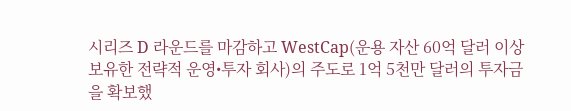시리즈 D 라운드를 마감하고 WestCap(운용 자산 60억 달러 이상 보유한 전략적 운영•투자 회사)의 주도로 1억 5천만 달러의 투자금을 확보했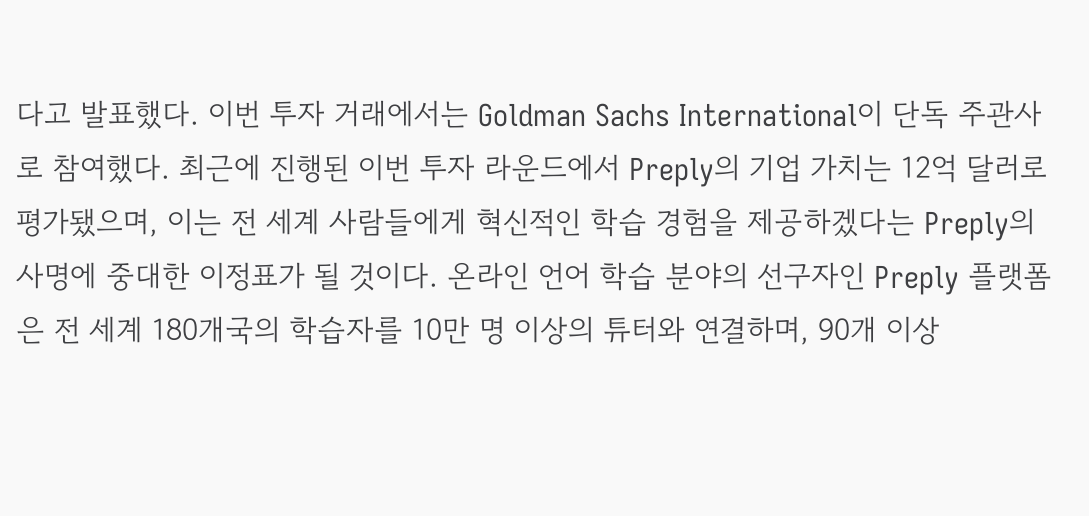다고 발표했다. 이번 투자 거래에서는 Goldman Sachs International이 단독 주관사로 참여했다. 최근에 진행된 이번 투자 라운드에서 Preply의 기업 가치는 12억 달러로 평가됐으며, 이는 전 세계 사람들에게 혁신적인 학습 경험을 제공하겠다는 Preply의 사명에 중대한 이정표가 될 것이다. 온라인 언어 학습 분야의 선구자인 Preply 플랫폼은 전 세계 180개국의 학습자를 10만 명 이상의 튜터와 연결하며, 90개 이상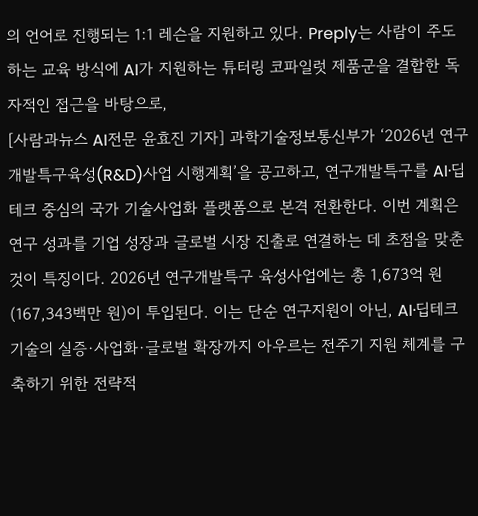의 언어로 진행되는 1:1 레슨을 지원하고 있다. Preply는 사람이 주도하는 교육 방식에 AI가 지원하는 튜터링 코파일럿 제품군을 결합한 독자적인 접근을 바탕으로,
[사람과뉴스 AI전문 윤효진 기자] 과학기술정보통신부가 ‘2026년 연구개발특구육성(R&D)사업 시행계획’을 공고하고, 연구개발특구를 AI·딥테크 중심의 국가 기술사업화 플랫폼으로 본격 전환한다. 이번 계획은 연구 성과를 기업 성장과 글로벌 시장 진출로 연결하는 데 초점을 맞춘 것이 특징이다. 2026년 연구개발특구 육성사업에는 총 1,673억 원(167,343백만 원)이 투입된다. 이는 단순 연구지원이 아닌, AI·딥테크 기술의 실증·사업화·글로벌 확장까지 아우르는 전주기 지원 체계를 구축하기 위한 전략적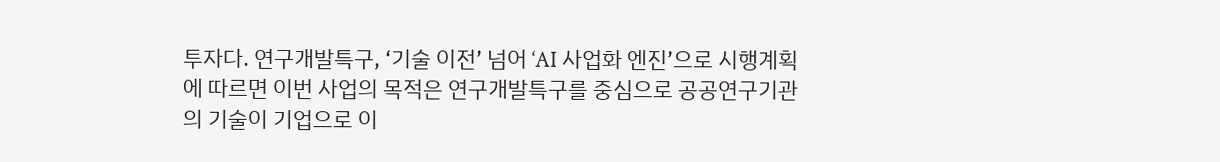투자다. 연구개발특구, ‘기술 이전’ 넘어 ‘AI 사업화 엔진’으로 시행계획에 따르면 이번 사업의 목적은 연구개발특구를 중심으로 공공연구기관의 기술이 기업으로 이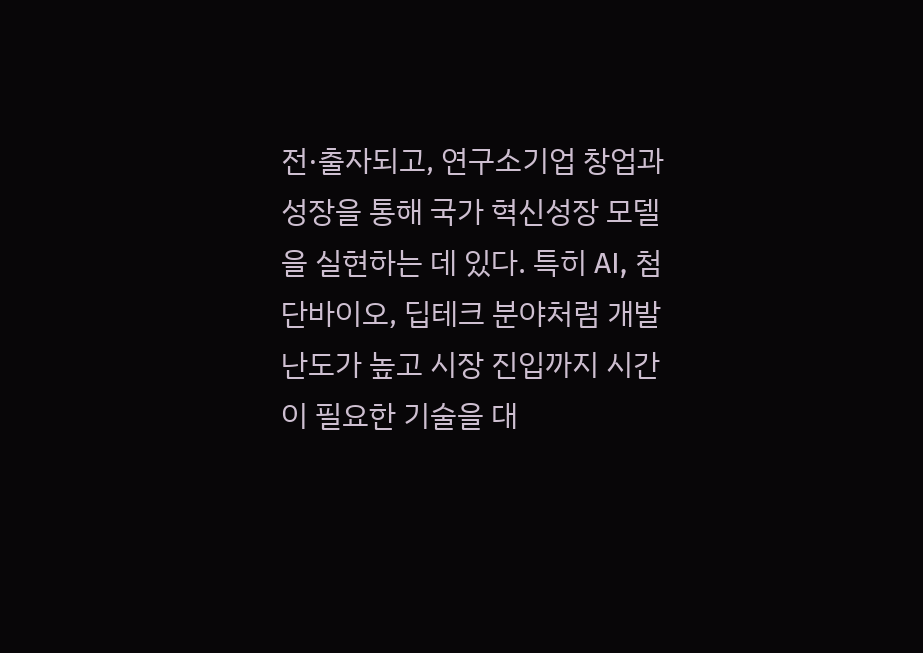전·출자되고, 연구소기업 창업과 성장을 통해 국가 혁신성장 모델을 실현하는 데 있다. 특히 AI, 첨단바이오, 딥테크 분야처럼 개발 난도가 높고 시장 진입까지 시간이 필요한 기술을 대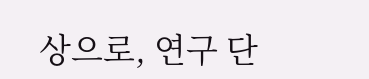상으로, 연구 단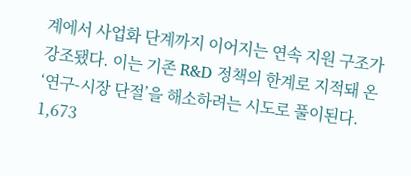계에서 사업화 단계까지 이어지는 연속 지원 구조가 강조됐다. 이는 기존 R&D 정책의 한계로 지적돼 온 ‘연구-시장 단절’을 해소하려는 시도로 풀이된다. 1,673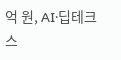억 원, AI·딥테크 스